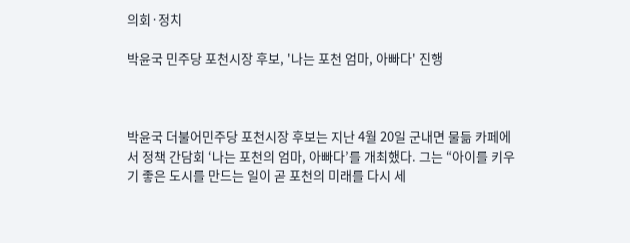의회·정치

박윤국 민주당 포천시장 후보, '나는 포천 엄마, 아빠다' 진행



박윤국 더불어민주당 포천시장 후보는 지난 4월 20일 군내면 물듦 카페에서 정책 간담회 ‘나는 포천의 엄마, 아빠다’를 개최했다. 그는 “아이를 키우기 좋은 도시를 만드는 일이 곧 포천의 미래를 다시 세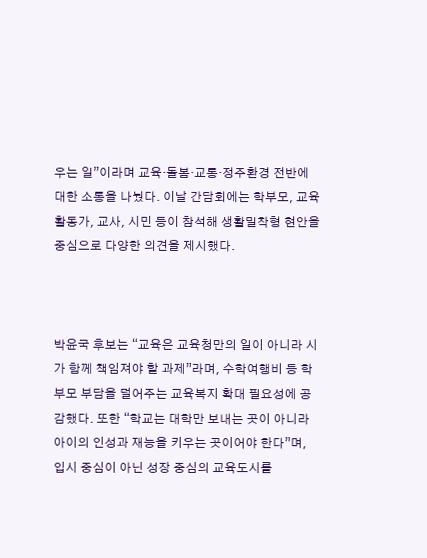우는 일”이라며 교육·돌봄·교통·정주환경 전반에 대한 소통을 나눴다. 이날 간담회에는 학부모, 교육활동가, 교사, 시민 등이 참석해 생활밀착형 현안을 중심으로 다양한 의견을 제시했다.



박윤국 후보는 “교육은 교육청만의 일이 아니라 시가 함께 책임져야 할 과제”라며, 수학여행비 등 학부모 부담을 덜어주는 교육복지 확대 필요성에 공감했다. 또한 “학교는 대학만 보내는 곳이 아니라 아이의 인성과 재능을 키우는 곳이어야 한다”며, 입시 중심이 아닌 성장 중심의 교육도시를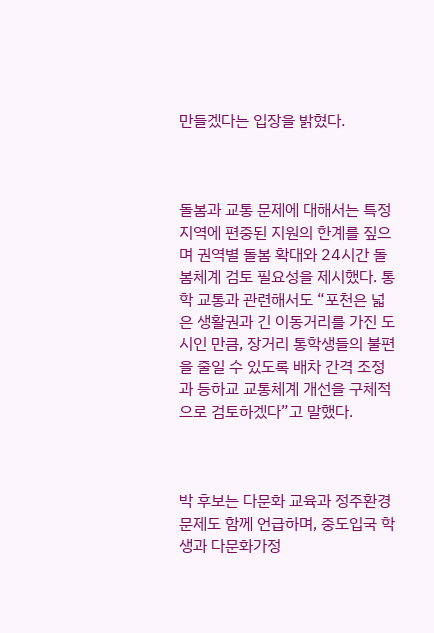만들겠다는 입장을 밝혔다.



돌봄과 교통 문제에 대해서는 특정 지역에 편중된 지원의 한계를 짚으며 권역별 돌봄 확대와 24시간 돌봄체계 검토 필요성을 제시했다. 통학 교통과 관련해서도 “포천은 넓은 생활권과 긴 이동거리를 가진 도시인 만큼, 장거리 통학생들의 불편을 줄일 수 있도록 배차 간격 조정과 등하교 교통체계 개선을 구체적으로 검토하겠다”고 말했다.



박 후보는 다문화 교육과 정주환경 문제도 함께 언급하며, 중도입국 학생과 다문화가정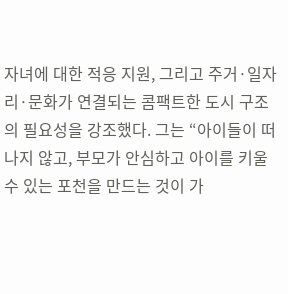자녀에 대한 적응 지원, 그리고 주거·일자리·문화가 연결되는 콤팩트한 도시 구조의 필요성을 강조했다. 그는 “아이들이 떠나지 않고, 부모가 안심하고 아이를 키울 수 있는 포천을 만드는 것이 가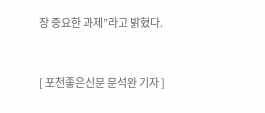장 중요한 과제”라고 밝혔다.



[ 포천좋은신문 문석완 기자 ]